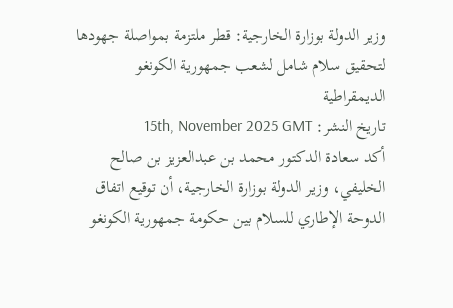وزير الدولة بوزارة الخارجية: قطر ملتزمة بمواصلة جهودها لتحقيق سلام شامل لشعب جمهورية الكونغو الديمقراطية
تاريخ النشر: 15th, November 2025 GMT
أكد سعادة الدكتور محمد بن عبدالعزيز بن صالح الخليفي، وزير الدولة بوزارة الخارجية، أن توقيع اتفاق الدوحة الإطاري للسلام بين حكومة جمهورية الكونغو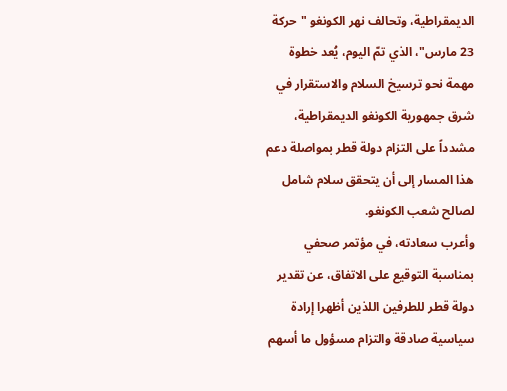الديمقراطية، وتحالف نهر الكونغو "حركة 23 مارس"، الذي تمّ اليوم، يُعد خطوة مهمة نحو ترسيخ السلام والاستقرار في شرق جمهورية الكونغو الديمقراطية، مشدداً على التزام دولة قطر بمواصلة دعم هذا المسار إلى أن يتحقق سلام شامل لصالح شعب الكونغو.
وأعرب سعادته، في مؤتمر صحفي بمناسبة التوقيع على الاتفاق، عن تقدير دولة قطر للطرفين اللذين أظهرا إرادة سياسية صادقة والتزام مسؤول ما أسهم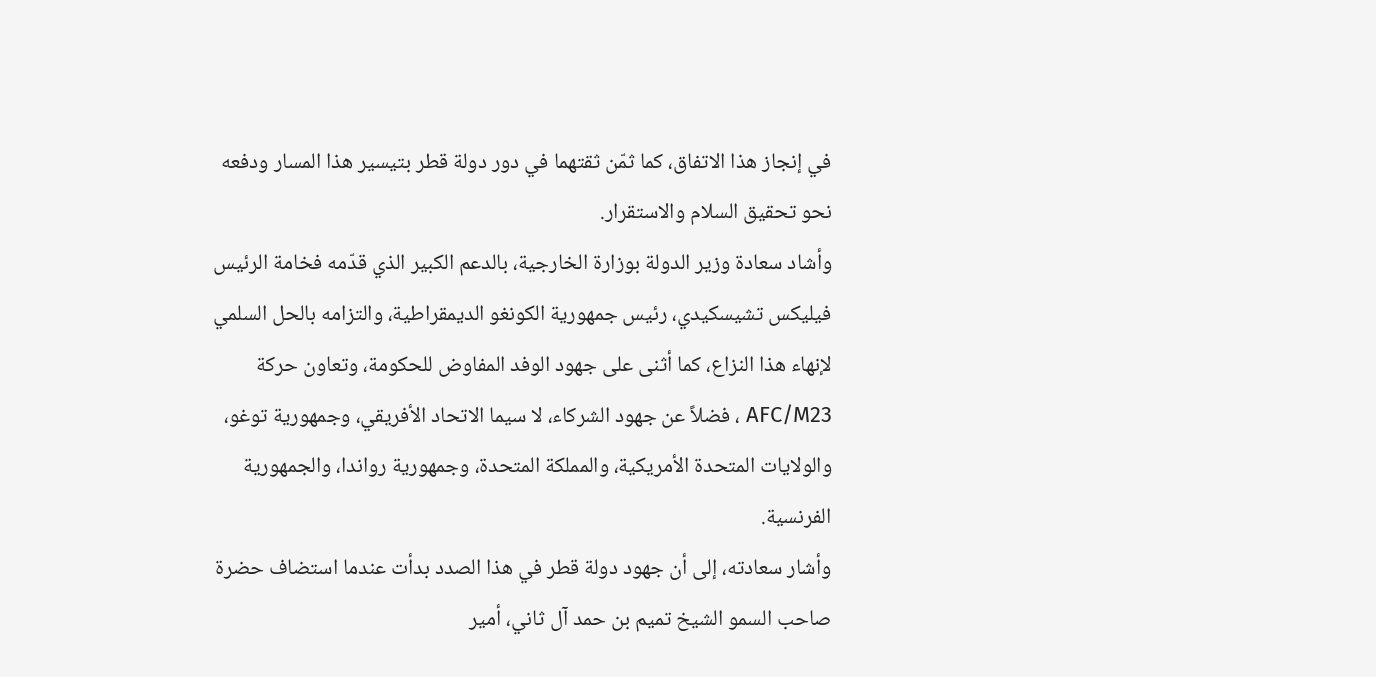في إنجاز هذا الاتفاق، كما ثمّن ثقتهما في دور دولة قطر بتيسير هذا المسار ودفعه نحو تحقيق السلام والاستقرار.
وأشاد سعادة وزير الدولة بوزارة الخارجية، بالدعم الكبير الذي قدّمه فخامة الرئيس فيليكس تشيسكيدي، رئيس جمهورية الكونغو الديمقراطية، والتزامه بالحل السلمي لإنهاء هذا النزاع، كما أثنى على جهود الوفد المفاوض للحكومة، وتعاون حركة AFC/M23 ، فضلاً عن جهود الشركاء، لا سيما الاتحاد الأفريقي، وجمهورية توغو، والولايات المتحدة الأمريكية، والمملكة المتحدة، وجمهورية رواندا، والجمهورية الفرنسية.
وأشار سعادته، إلى أن جهود دولة قطر في هذا الصدد بدأت عندما استضاف حضرة صاحب السمو الشيخ تميم بن حمد آل ثاني، أمير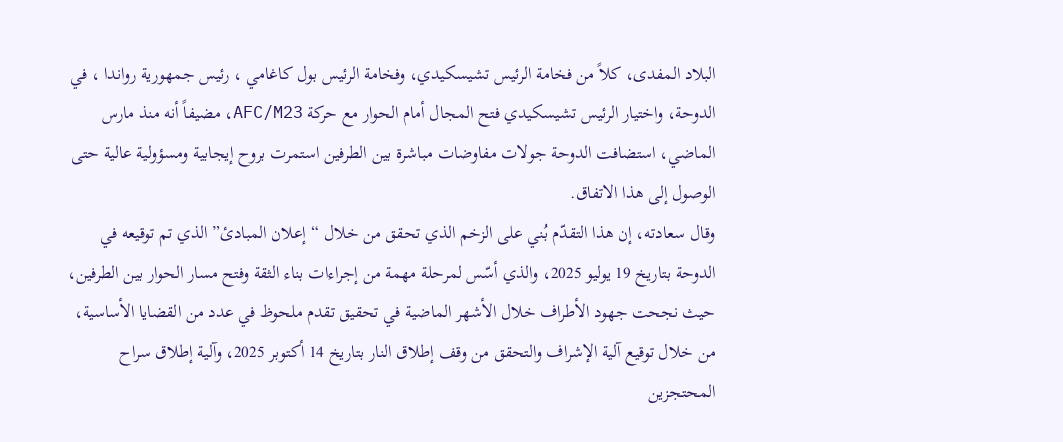البلاد المفدى، كلاً من فخامة الرئيس تشيسكيدي، وفخامة الرئيس بول كاغامي ، رئيس جمهورية رواندا ، في الدوحة، واختيار الرئيس تشيسكيدي فتح المجال أمام الحوار مع حركة AFC/M23، مضيفاً أنه منذ مارس الماضي، استضافت الدوحة جولات مفاوضات مباشرة بين الطرفين استمرت بروح إيجابية ومسؤولية عالية حتى الوصول إلى هذا الاتفاق.
وقال سعادته، إن هذا التقدّم بُني على الزخم الذي تحقق من خلال “إعلان المبادئ” الذي تم توقيعه في الدوحة بتاريخ 19 يوليو 2025، والذي أسّس لمرحلة مهمة من إجراءات بناء الثقة وفتح مسار الحوار بين الطرفين، حيث نجحت جهود الأطراف خلال الأشهر الماضية في تحقيق تقدم ملحوظ في عدد من القضايا الأساسية، من خلال توقيع آلية الإشراف والتحقق من وقف إطلاق النار بتاريخ 14 أكتوبر 2025، وآلية إطلاق سراح المحتجزين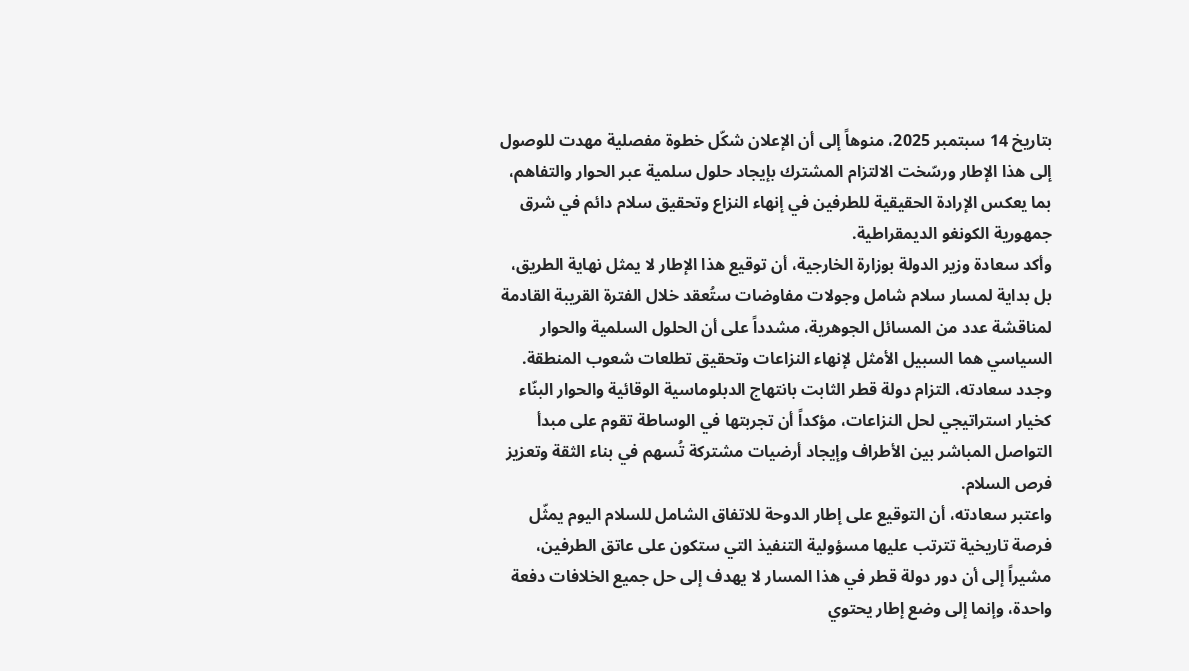بتاريخ 14 سبتمبر 2025، منوهاً إلى أن الإعلان شكّل خطوة مفصلية مهدت للوصول إلى هذا الإطار ورسّخت الالتزام المشترك بإيجاد حلول سلمية عبر الحوار والتفاهم، بما يعكس الإرادة الحقيقية للطرفين في إنهاء النزاع وتحقيق سلام دائم في شرق جمهورية الكونغو الديمقراطية.
وأكد سعادة وزير الدولة بوزارة الخارجية، أن توقيع هذا الإطار لا يمثل نهاية الطريق، بل بداية لمسار سلام شامل وجولات مفاوضات ستُعقد خلال الفترة القريبة القادمة لمناقشة عدد من المسائل الجوهرية، مشدداً على أن الحلول السلمية والحوار السياسي هما السبيل الأمثل لإنهاء النزاعات وتحقيق تطلعات شعوب المنطقة.
وجدد سعادته، التزام دولة قطر الثابت بانتهاج الدبلوماسية الوقائية والحوار البنّاء كخيار استراتيجي لحل النزاعات، مؤكداً أن تجربتها في الوساطة تقوم على مبدأ التواصل المباشر بين الأطراف وإيجاد أرضيات مشتركة تُسهم في بناء الثقة وتعزيز فرص السلام.
واعتبر سعادته، أن التوقيع على إطار الدوحة للاتفاق الشامل للسلام اليوم يمثّل فرصة تاريخية تترتب عليها مسؤولية التنفيذ التي ستكون على عاتق الطرفين، مشيراً إلى أن دور دولة قطر في هذا المسار لا يهدف إلى حل جميع الخلافات دفعة واحدة، وإنما إلى وضع إطار يحتوي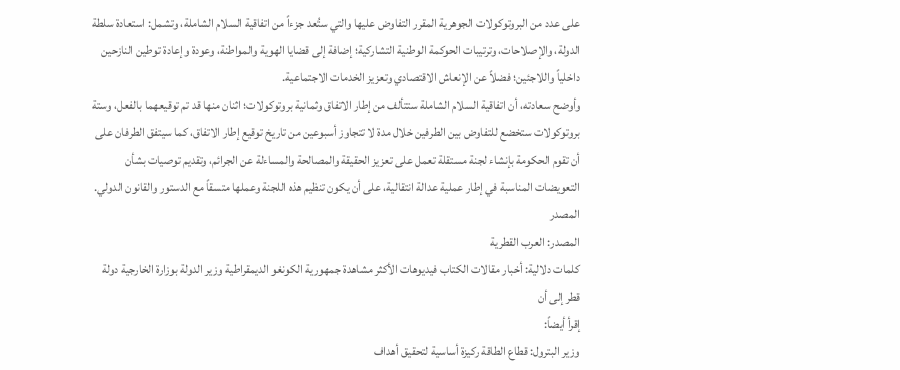على عدد من البروتوكولات الجوهرية المقرر التفاوض عليها والتي ستُعد جزءاً من اتفاقية السلام الشاملة، وتشمل: استعادة سلطة الدولة، والإصلاحات، وترتيبات الحوكمة الوطنية التشاركية؛ إضافة إلى قضايا الهوية والمواطنة، وعودة وإعادة توطين النازحين داخلياً واللاجئين؛ فضلاً عن الإنعاش الاقتصادي وتعزيز الخدمات الاجتماعية.
وأوضح سعادته، أن اتفاقية السلام الشاملة ستتألف من إطار الاتفاق وثمانية بروتوكولات؛ اثنان منها قد تم توقيعهما بالفعل، وستة بروتوكولات ستخضع للتفاوض بين الطرفين خلال مدة لا تتجاوز أسبوعين من تاريخ توقيع إطار الاتفاق، كما سيتفق الطرفان على أن تقوم الحكومة بإنشاء لجنة مستقلة تعمل على تعزيز الحقيقة والمصالحة والمساءلة عن الجرائم، وتقديم توصيات بشأن التعويضات المناسبة في إطار عملية عدالة انتقالية، على أن يكون تنظيم هذه اللجنة وعملها متسقاً مع الدستور والقانون الدولي.
المصدر
المصدر: العرب القطرية
كلمات دلالية: أخبار مقالات الكتاب فيديوهات الأكثر مشاهدة جمهوریة الکونغو الدیمقراطیة وزیر الدولة بوزارة الخارجیة دولة قطر إلى أن
إقرأ أيضاً:
وزير البترول: قطاع الطاقة ركيزة أساسية لتحقيق أهداف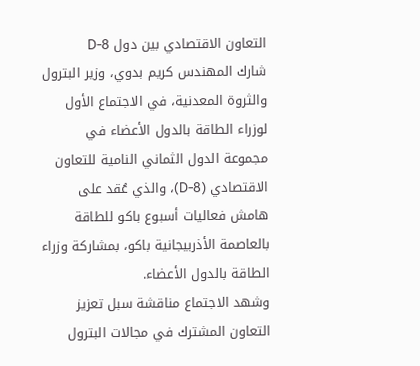التعاون الاقتصادي بين دول D-8
شارك المهندس كريم بدوي، وزير البترول والثروة المعدنية، في الاجتماع الأول لوزراء الطاقة بالدول الأعضاء في مجموعة الدول الثماني النامية للتعاون الاقتصادي (D-8)، والذي عُقد على هامش فعاليات أسبوع باكو للطاقة بالعاصمة الأذربيجانية باكو، بمشاركة وزراء الطاقة بالدول الأعضاء.
وشهد الاجتماع مناقشة سبل تعزيز التعاون المشترك في مجالات البترول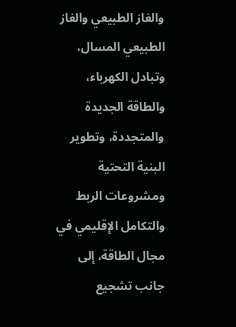والغاز الطبيعي والغاز الطبيعي المسال، وتبادل الكهرباء، والطاقة الجديدة والمتجددة، وتطوير البنية التحتية ومشروعات الربط والتكامل الإقليمي في مجال الطاقة، إلى جانب تشجيع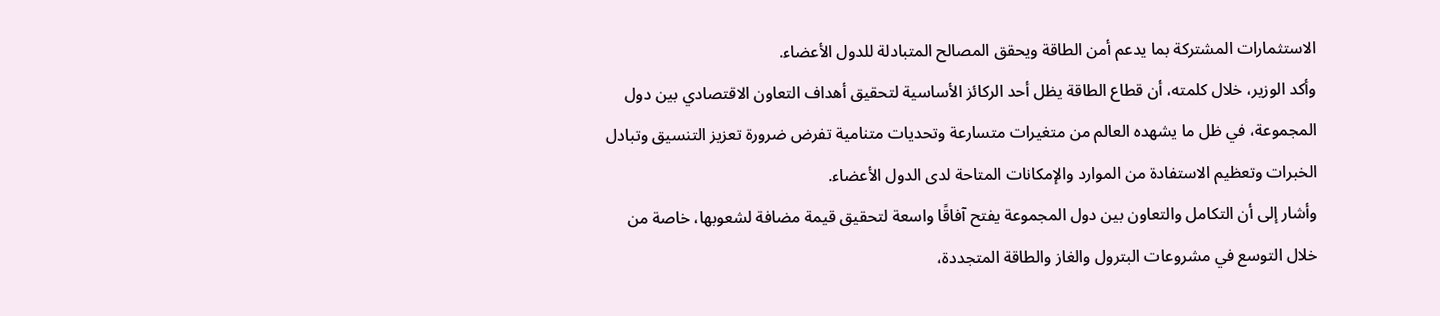الاستثمارات المشتركة بما يدعم أمن الطاقة ويحقق المصالح المتبادلة للدول الأعضاء.
وأكد الوزير، خلال كلمته، أن قطاع الطاقة يظل أحد الركائز الأساسية لتحقيق أهداف التعاون الاقتصادي بين دول المجموعة، في ظل ما يشهده العالم من متغيرات متسارعة وتحديات متنامية تفرض ضرورة تعزيز التنسيق وتبادل الخبرات وتعظيم الاستفادة من الموارد والإمكانات المتاحة لدى الدول الأعضاء.
وأشار إلى أن التكامل والتعاون بين دول المجموعة يفتح آفاقًا واسعة لتحقيق قيمة مضافة لشعوبها، خاصة من خلال التوسع في مشروعات البترول والغاز والطاقة المتجددة،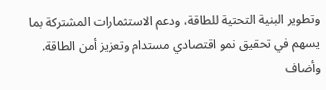وتطوير البنية التحتية للطاقة، ودعم الاستثمارات المشتركة بما يسهم في تحقيق نمو اقتصادي مستدام وتعزيز أمن الطاقة.
وأضاف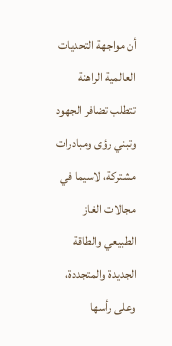أن مواجهة التحديات العالمية الراهنة تتطلب تضافر الجهود وتبني رؤى ومبادرات مشتركة، لاسيما في مجالات الغاز الطبيعي والطاقة الجديدة والمتجددة، وعلى رأسها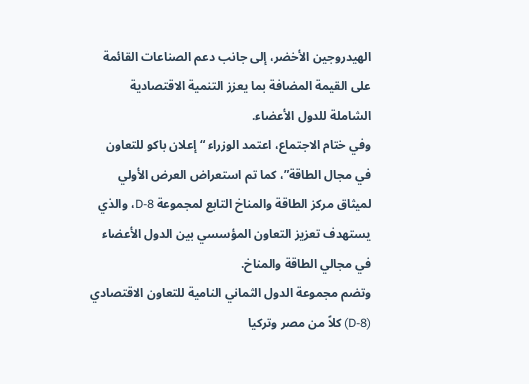الهيدروجين الأخضر، إلى جانب دعم الصناعات القائمة على القيمة المضافة بما يعزز التنمية الاقتصادية الشاملة للدول الأعضاء.
وفي ختام الاجتماع، اعتمد الوزراء “إعلان باكو للتعاون في مجال الطاقة”، كما تم استعراض العرض الأولي لميثاق مركز الطاقة والمناخ التابع لمجموعة D-8، والذي يستهدف تعزيز التعاون المؤسسي بين الدول الأعضاء في مجالي الطاقة والمناخ.
وتضم مجموعة الدول الثماني النامية للتعاون الاقتصادي (D-8) كلاً من مصر وتركيا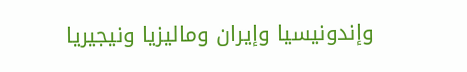وإندونيسيا وإيران وماليزيا ونيجيريا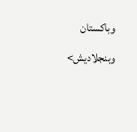وباكستان وبنجلاديش>